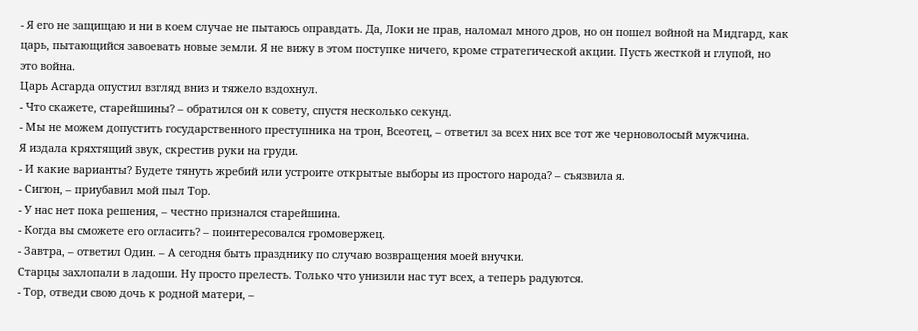- Я его не защищаю и ни в коем случае не пытаюсь оправдать. Да, Локи не прав, наломал много дров, но он пошел войной на Мидгард, как царь, пытающийся завоевать новые земли. Я не вижу в этом поступке ничего, кроме стратегической акции. Пусть жесткой и глупой, но это война.
Царь Асгарда опустил взгляд вниз и тяжело вздохнул.
- Что скажете, старейшины? – обратился он к совету, спустя несколько секунд.
- Мы не можем допустить государственного преступника на трон, Всеотец, – ответил за всех них все тот же черноволосый мужчина.
Я издала кряхтящий звук, скрестив руки на груди.
- И какие варианты? Будете тянуть жребий или устроите открытые выборы из простого народа? – съязвила я.
- Сигюн, – приубавил мой пыл Тор.
- У нас нет пока решения, – честно признался старейшина.
- Когда вы сможете его огласить? – поинтересовался громовержец.
- Завтра, – ответил Один. – А сегодня быть празднику по случаю возвращения моей внучки.
Старцы захлопали в ладоши. Ну просто прелесть. Только что унизили нас тут всех, а теперь радуются.
- Тор, отведи свою дочь к родной матери, –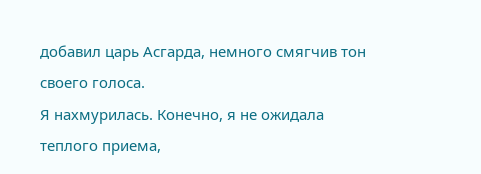добавил царь Асгарда, немного смягчив тон своего голоса.
Я нахмурилась. Конечно, я не ожидала теплого приема,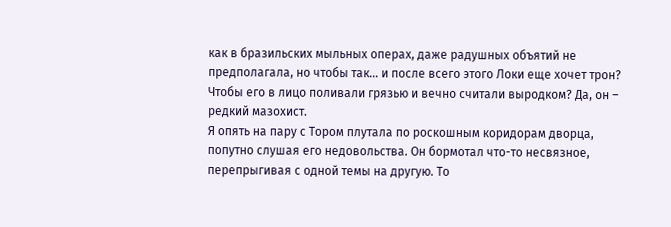как в бразильских мыльных операх, даже радушных объятий не предполагала, но чтобы так… и после всего этого Локи еще хочет трон? Чтобы его в лицо поливали грязью и вечно считали выродком? Да, он – редкий мазохист.
Я опять на пару с Тором плутала по роскошным коридорам дворца, попутно слушая его недовольства. Он бормотал что-то несвязное, перепрыгивая с одной темы на другую. То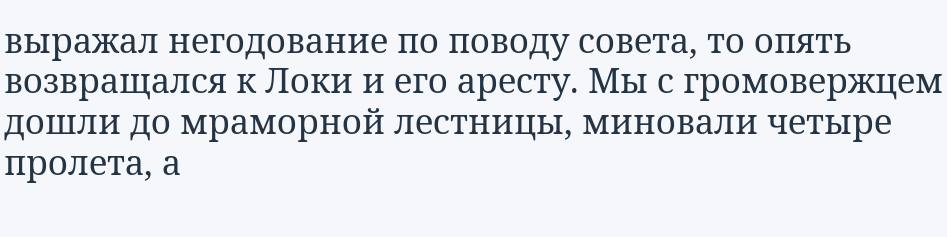выражал негодование по поводу совета, то опять возвращался к Локи и его аресту. Мы с громовержцем дошли до мраморной лестницы, миновали четыре пролета, а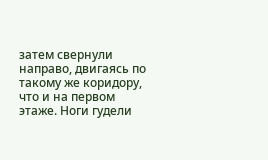затем свернули направо, двигаясь по такому же коридору, что и на первом этаже. Ноги гудели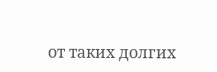от таких долгих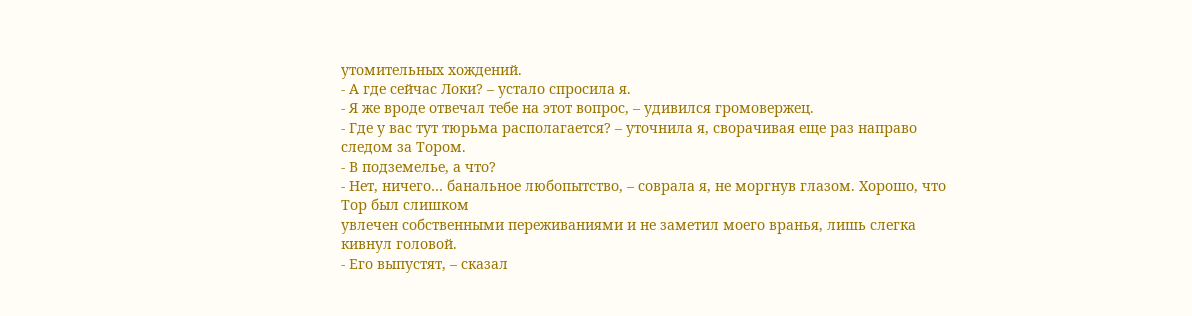утомительных хождений.
- А где сейчас Локи? – устало спросила я.
- Я же вроде отвечал тебе на этот вопрос, – удивился громовержец.
- Где у вас тут тюрьма располагается? – уточнила я, сворачивая еще раз направо следом за Тором.
- В подземелье, а что?
- Нет, ничего… банальное любопытство, – соврала я, не моргнув глазом. Хорошо, что Тор был слишком
увлечен собственными переживаниями и не заметил моего вранья, лишь слегка кивнул головой.
- Его выпустят, – сказал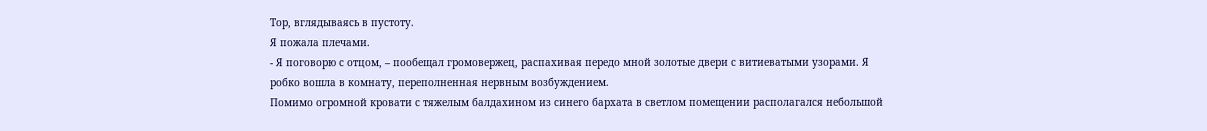Тор, вглядываясь в пустоту.
Я пожала плечами.
- Я поговорю с отцом, – пообещал громовержец, распахивая передо мной золотые двери с витиеватыми узорами. Я робко вошла в комнату, переполненная нервным возбуждением.
Помимо огромной кровати с тяжелым балдахином из синего бархата в светлом помещении располагался небольшой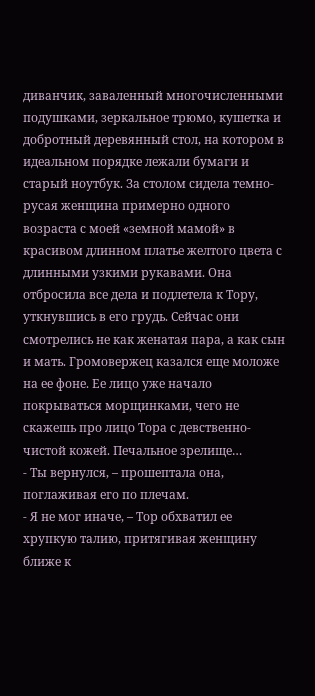диванчик, заваленный многочисленными подушками, зеркальное трюмо, кушетка и добротный деревянный стол, на котором в идеальном порядке лежали бумаги и старый ноутбук. За столом сидела темно-русая женщина примерно одного возраста с моей «земной мамой» в красивом длинном платье желтого цвета с длинными узкими рукавами. Она отбросила все дела и подлетела к Тору, уткнувшись в его грудь. Сейчас они смотрелись не как женатая пара, а как сын и мать. Громовержец казался еще моложе на ее фоне. Ее лицо уже начало покрываться морщинками, чего не скажешь про лицо Тора с девственно-чистой кожей. Печальное зрелище…
- Ты вернулся, – прошептала она, поглаживая его по плечам.
- Я не мог иначе, – Тор обхватил ее хрупкую талию, притягивая женщину ближе к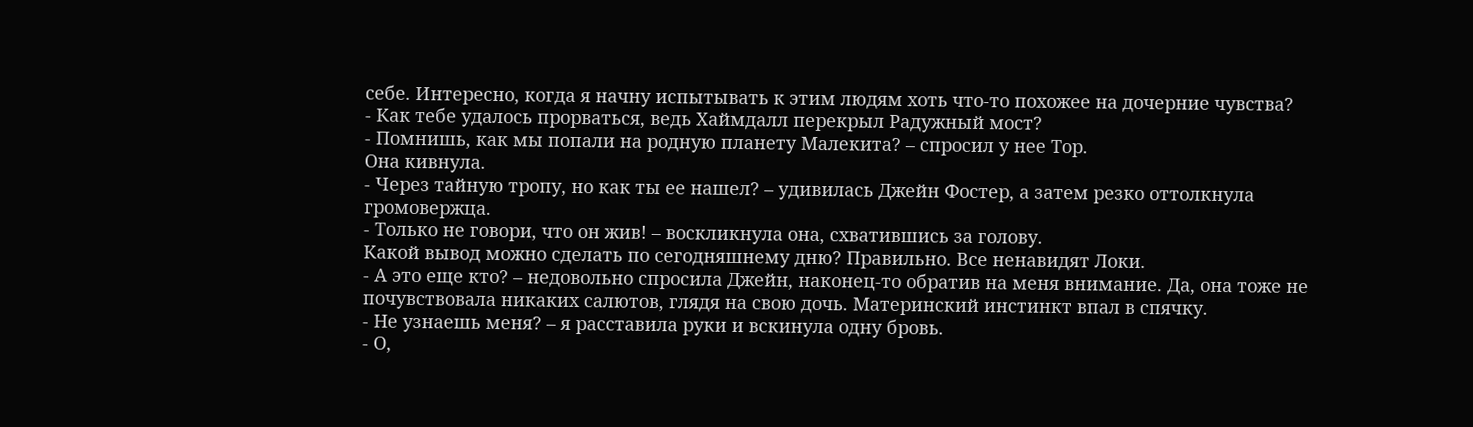себе. Интересно, когда я начну испытывать к этим людям хоть что-то похожее на дочерние чувства?
- Как тебе удалось прорваться, ведь Хаймдалл перекрыл Радужный мост?
- Помнишь, как мы попали на родную планету Малекита? – спросил у нее Тор.
Она кивнула.
- Через тайную тропу, но как ты ее нашел? – удивилась Джейн Фостер, а затем резко оттолкнула громовержца.
- Только не говори, что он жив! – воскликнула она, схватившись за голову.
Какой вывод можно сделать по сегодняшнему дню? Правильно. Все ненавидят Локи.
- А это еще кто? – недовольно спросила Джейн, наконец-то обратив на меня внимание. Да, она тоже не почувствовала никаких салютов, глядя на свою дочь. Материнский инстинкт впал в спячку.
- Не узнаешь меня? – я расставила руки и вскинула одну бровь.
- О,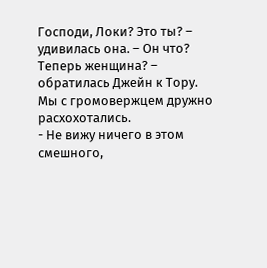Господи, Локи? Это ты? – удивилась она. – Он что? Теперь женщина? – обратилась Джейн к Тору.
Мы с громовержцем дружно расхохотались.
- Не вижу ничего в этом смешного,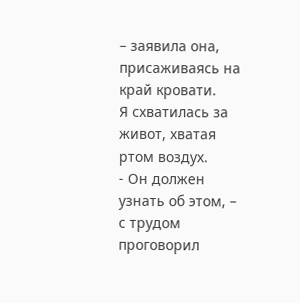– заявила она, присаживаясь на край кровати.
Я схватилась за живот, хватая ртом воздух.
- Он должен узнать об этом, – с трудом проговорил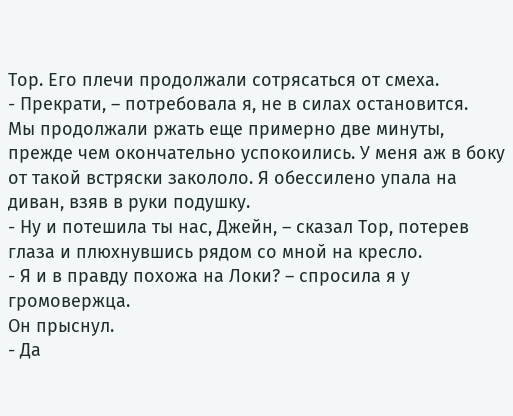Тор. Его плечи продолжали сотрясаться от смеха.
- Прекрати, – потребовала я, не в силах остановится.
Мы продолжали ржать еще примерно две минуты, прежде чем окончательно успокоились. У меня аж в боку от такой встряски закололо. Я обессилено упала на диван, взяв в руки подушку.
- Ну и потешила ты нас, Джейн, – сказал Тор, потерев глаза и плюхнувшись рядом со мной на кресло.
- Я и в правду похожа на Локи? – спросила я у громовержца.
Он прыснул.
- Да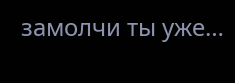замолчи ты уже…